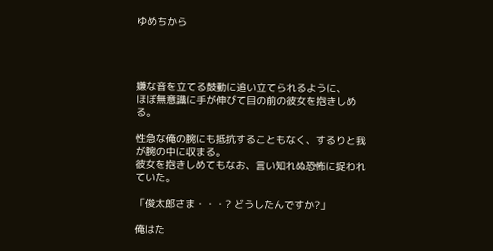ゆめちから




嫌な音を立てる鼓動に追い立てられるように、
ほぼ無意識に手が伸びて目の前の彼女を抱きしめる。

性急な俺の腕にも抵抗することもなく、するりと我が腕の中に収まる。
彼女を抱きしめてもなお、言い知れぬ恐怖に捉われていた。

「俊太郎さま・・・? どうしたんですか?」

俺はた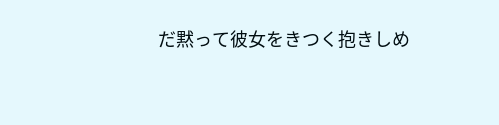だ黙って彼女をきつく抱きしめ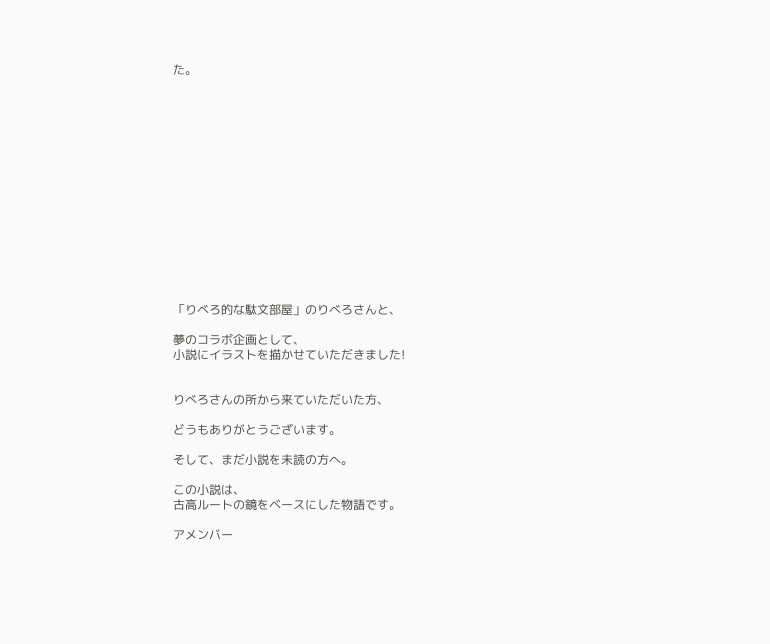た。















「りべろ的な駄文部屋」のりべろさんと、

夢のコラボ企画として、
小説にイラストを描かせていただきました!


りべろさんの所から来ていただいた方、

どうもありがとうございます。

そして、まだ小説を未読の方へ。

この小説は、
古高ルートの鏡をベースにした物語です。

アメンバー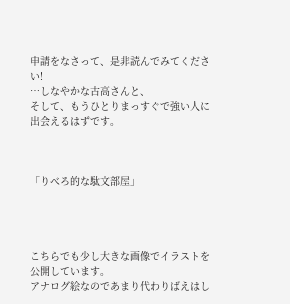申請をなさって、是非読んでみてください!
…しなやかな古高さんと、
そして、もうひとりまっすぐで強い人に出会えるはずです。



「りべろ的な駄文部屋」




こちらでも少し大きな画像でイラストを公開しています。
アナログ絵なのであまり代わりばえはし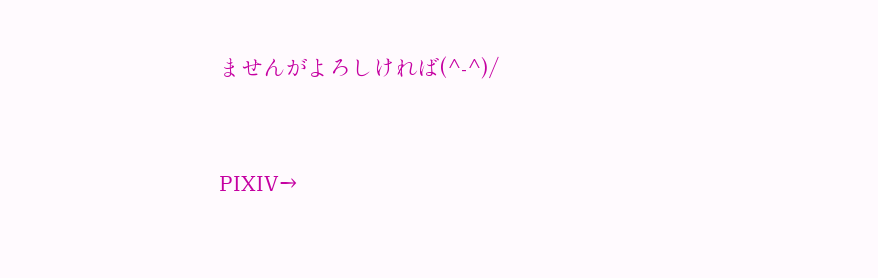ませんがよろしければ(^-^)/


PIXIV→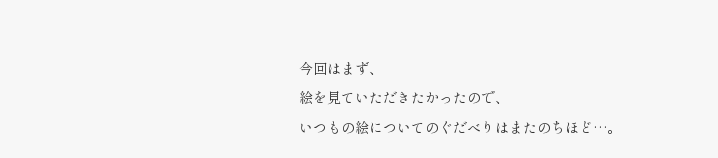今回はまず、
絵を見ていただきたかったので、
いつもの絵についてのぐだべりはまたのちほど…。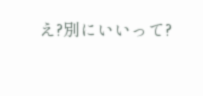え?別にいいって?